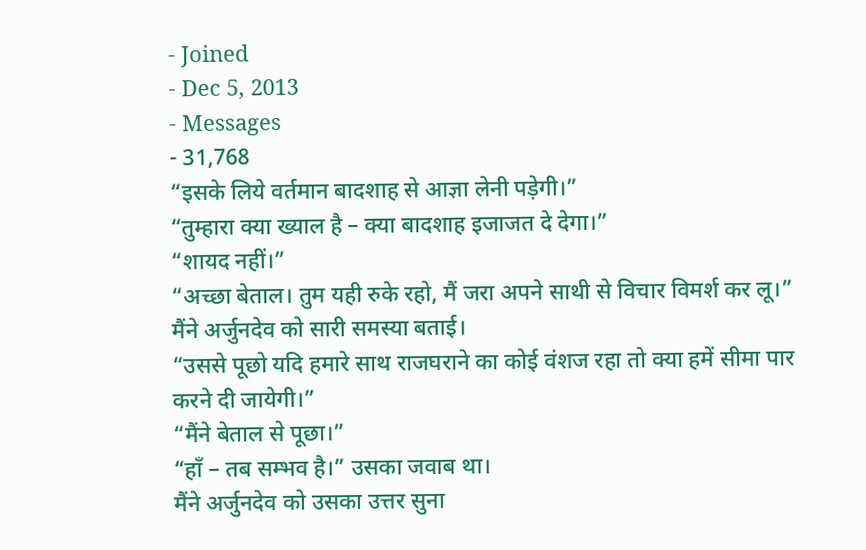- Joined
- Dec 5, 2013
- Messages
- 31,768
“इसके लिये वर्तमान बादशाह से आज्ञा लेनी पड़ेगी।”
“तुम्हारा क्या ख्याल है – क्या बादशाह इजाजत दे देगा।”
“शायद नहीं।”
“अच्छा बेताल। तुम यही रुके रहो, मैं जरा अपने साथी से विचार विमर्श कर लू।”
मैंने अर्जुनदेव को सारी समस्या बताई।
“उससे पूछो यदि हमारे साथ राजघराने का कोई वंशज रहा तो क्या हमें सीमा पार करने दी जायेगी।”
“मैंने बेताल से पूछा।”
“हाँ – तब सम्भव है।” उसका जवाब था।
मैंने अर्जुनदेव को उसका उत्तर सुना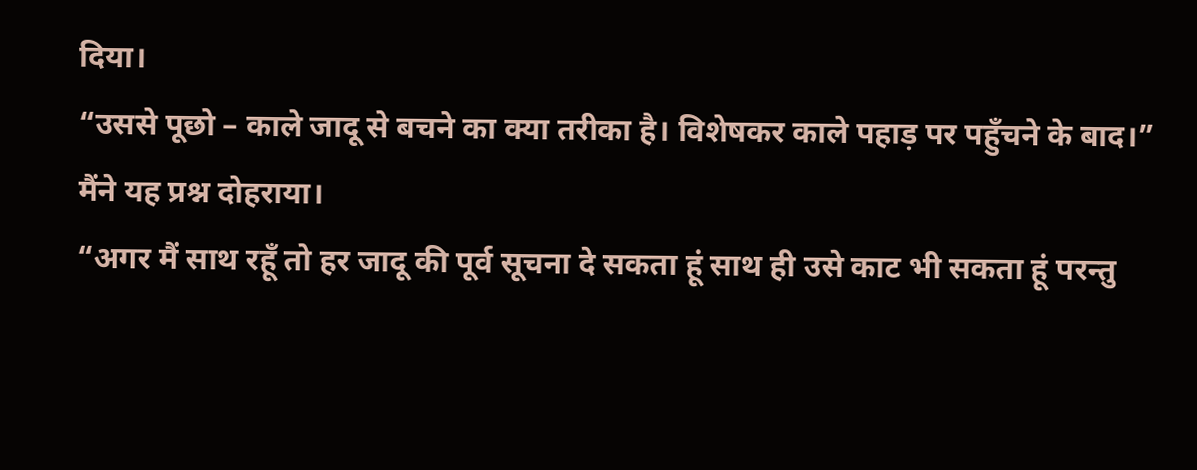दिया।
“उससे पूछो – काले जादू से बचने का क्या तरीका है। विशेषकर काले पहाड़ पर पहुँचने के बाद।”
मैंने यह प्रश्न दोहराया।
“अगर मैं साथ रहूँ तो हर जादू की पूर्व सूचना दे सकता हूं साथ ही उसे काट भी सकता हूं परन्तु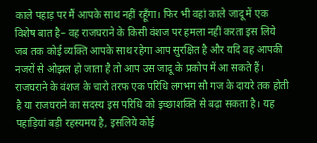काले पहाड़ पर मैं आपके साथ नहीं रहूँगा। फिर भी वहां काले जादू में एक विशेष बात है– वह राजघराने के किसी वंशज पर हमला नहीं करता इस लिये जब तक कोई व्यक्ति आपके साथ रहेगा आप सुरक्षित है और यदि वह आपकी नजरों से ओझल हो जाता है तो आप उस जादू के प्रकोप में आ सकते हैं। राजघराने के वंशज के चारो तरफ एक परिधि लगभग सौ गज के दायरे तक होती है या राजघराने का सदस्य इस परिधि को इच्छाशक्ति से बढ़ा सकता है। यह पहाड़ियां बड़ी रहस्यमय है, इसलिये कोई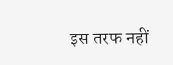इस तरफ नहीं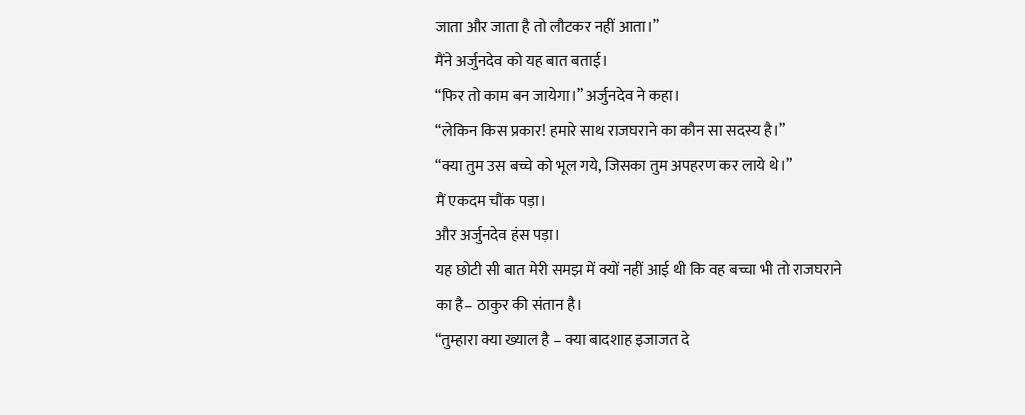जाता और जाता है तो लौटकर नहीं आता।”
मैंने अर्जुनदेव को यह बात बताई।
“फिर तो काम बन जायेगा।” अर्जुनदेव ने कहा।
“लेकिन किस प्रकार! हमारे साथ राजघराने का कौन सा सदस्य है।”
“क्या तुम उस बच्चे को भूल गये, जिसका तुम अपहरण कर लाये थे।”
मैं एकदम चौंक पड़ा।
और अर्जुनदेव हंस पड़ा।
यह छोटी सी बात मेरी समझ में क्यों नहीं आई थी कि वह बच्चा भी तो राजघराने का है– ठाकुर की संतान है।
“तुम्हारा क्या ख्याल है – क्या बादशाह इजाजत दे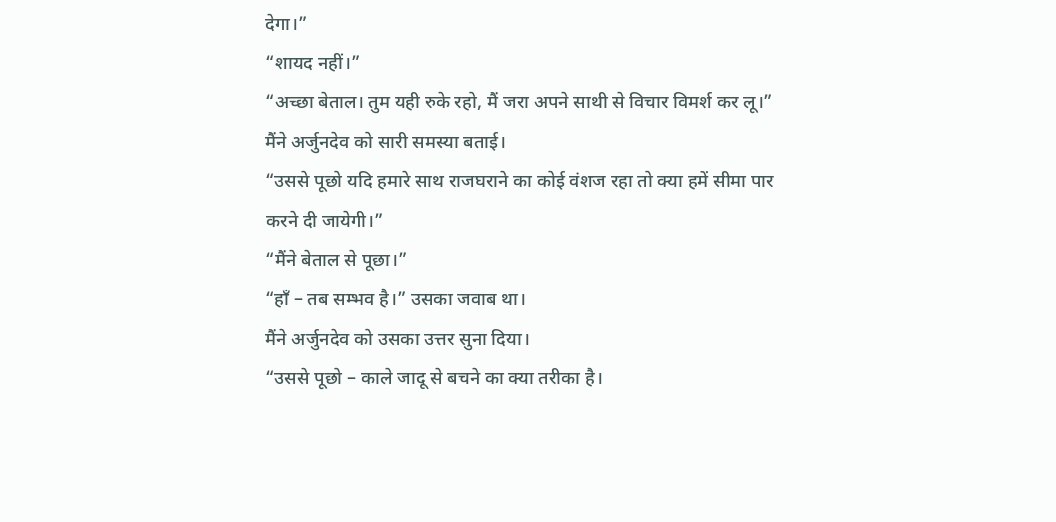देगा।”
“शायद नहीं।”
“अच्छा बेताल। तुम यही रुके रहो, मैं जरा अपने साथी से विचार विमर्श कर लू।”
मैंने अर्जुनदेव को सारी समस्या बताई।
“उससे पूछो यदि हमारे साथ राजघराने का कोई वंशज रहा तो क्या हमें सीमा पार करने दी जायेगी।”
“मैंने बेताल से पूछा।”
“हाँ – तब सम्भव है।” उसका जवाब था।
मैंने अर्जुनदेव को उसका उत्तर सुना दिया।
“उससे पूछो – काले जादू से बचने का क्या तरीका है।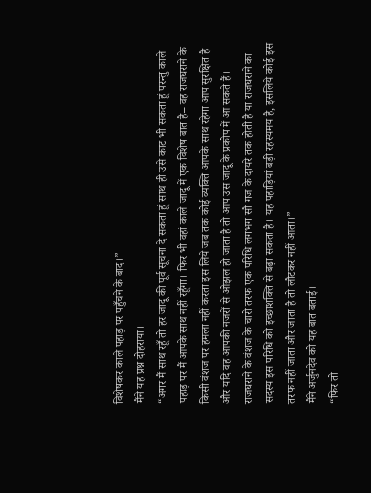विशेषकर काले पहाड़ पर पहुँचने के बाद।”
मैंने यह प्रश्न दोहराया।
“अगर मैं साथ रहूँ तो हर जादू की पूर्व सूचना दे सकता हूं साथ ही उसे काट भी सकता हूं परन्तु काले पहाड़ पर मैं आपके साथ नहीं रहूँगा। फिर भी वहां काले जादू में एक विशेष बात है– वह राजघराने के किसी वंशज पर हमला नहीं करता इस लिये जब तक कोई व्यक्ति आपके साथ रहेगा आप सुरक्षित है और यदि वह आपकी नजरों से ओझल हो जाता है तो आप उस जादू के प्रकोप में आ सकते हैं। राजघराने के वंशज के चारो तरफ एक परिधि लगभग सौ गज के दायरे तक होती है या राजघराने का सदस्य इस परिधि को इच्छाशक्ति से बढ़ा सकता है। यह पहाड़ियां बड़ी रहस्यमय है, इसलिये कोई इस तरफ नहीं जाता और जाता है तो लौटकर नहीं आता।”
मैंने अर्जुनदेव को यह बात बताई।
“फिर तो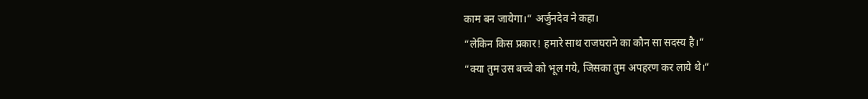काम बन जायेगा।” अर्जुनदेव ने कहा।
“लेकिन किस प्रकार! हमारे साथ राजघराने का कौन सा सदस्य है।”
“क्या तुम उस बच्चे को भूल गये, जिसका तुम अपहरण कर लाये थे।”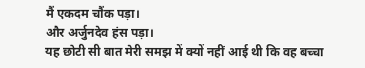मैं एकदम चौंक पड़ा।
और अर्जुनदेव हंस पड़ा।
यह छोटी सी बात मेरी समझ में क्यों नहीं आई थी कि वह बच्चा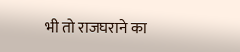भी तो राजघराने का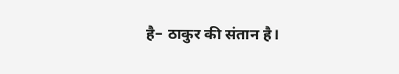है– ठाकुर की संतान है।